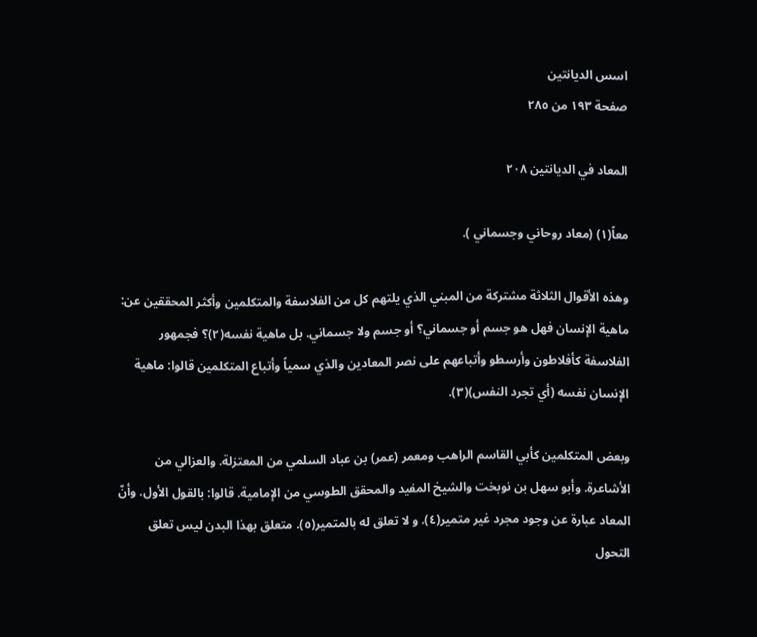اسس الدیانتین
صفحة ١٩٣ من ٢٨٥

المعاد في الديانتين ٢٠٨

معاً(١) (معاد روحاني وجسماني ).

وهذه الأقوال الثلاثة مشتركة من المبني الذي يلتهم كل من الفلاسفة والمتكلمين وأكثر المحققين عن: ماهية الإنسان فهل هو جسم أو جسماني؟ أو جسم ولا جسماني. بل ماهية نفسه(٢)؟ فجمهور الفلاسفة كأفلاطون وأرسطو وأتباعهم على نصر المعادين والذي سمياً وأتباع المتكلمين قالوا: ماهية الإنسان نفسه (أي تجرد النفس)(٣).

وبعض المتكلمين كأبي القاسم الراهب ومعمر (عمر) بن عباد السلمي من المعتزلة. والعزالي من الأشاعرة. وأبو سهل بن نوبخت والشيخ المفيد والمحقق الطوسي من الإمامية. قالوا: بالقول الأول. وأنّ المعاد عبارة عن وجود مجرد غير متمير(٤). و لا تعلق له بالمتمير(٥). متعلق بهذا البدن ليس تعلق التحول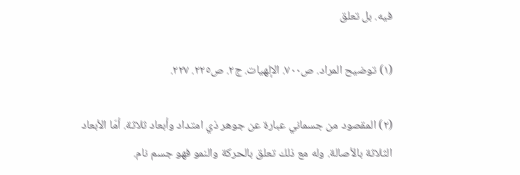فيه. بل تعلق

(١) توضيح المراد. ص٧٠٠. الإلهيات. ج٢. ص٢٢٥. ٢٢٧.

(٢) المقصود من جسماني عبارة عن جوهر ذي امتداد وأبعاد ثلاثة. أمّا الأبعاد الثلاثة بالأصالة. وله مع ذلك تعلق بالحركة والنمو فهو جسم نام.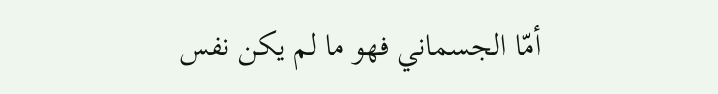أمّا الجسماني فهو ما لم يكن نفس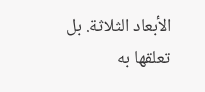الأبعاد الثلاثة. بل تعلقها به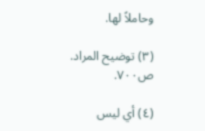وحاملاً لها.

(٣) توضيح المراد. ص٧٠٠.

(٤) أي ليس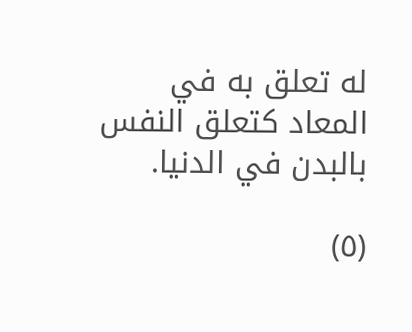له تعلق به في المعاد كتعلق النفس بالبدن في الدنيا.

(٥)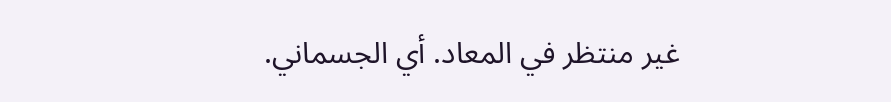غير منتظر في المعاد. أي الجسماني.